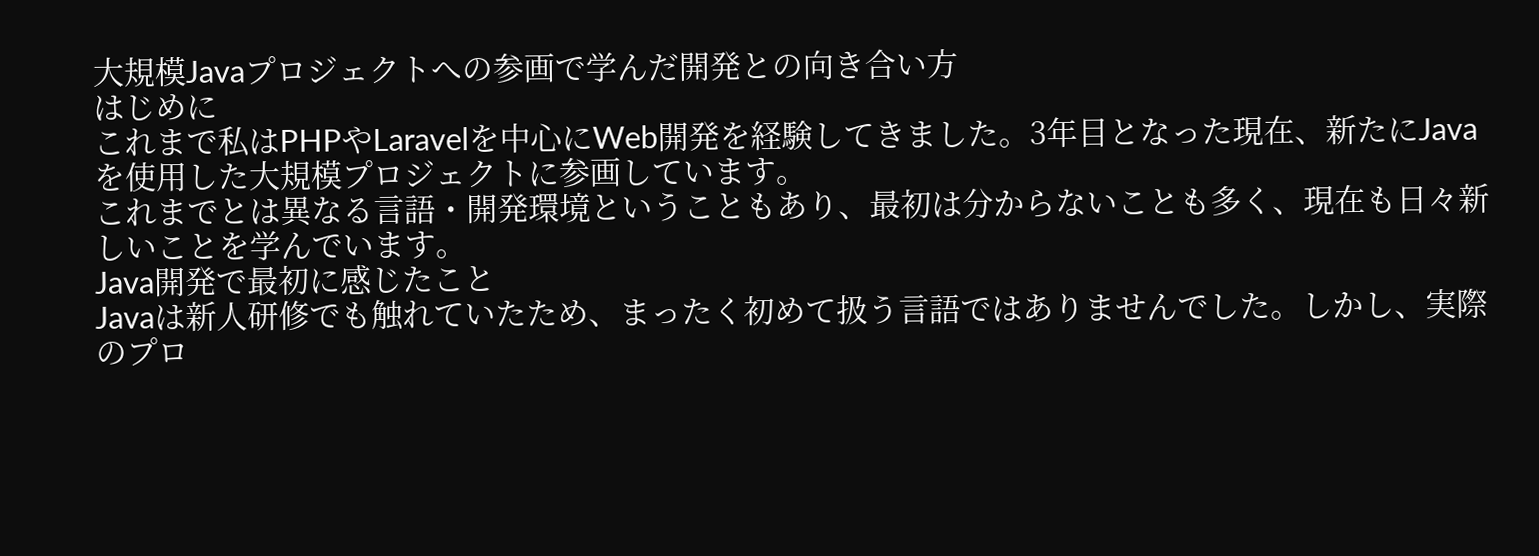大規模Javaプロジェクトへの参画で学んだ開発との向き合い方
はじめに
これまで私はPHPやLaravelを中心にWeb開発を経験してきました。3年目となった現在、新たにJavaを使用した大規模プロジェクトに参画しています。
これまでとは異なる言語・開発環境ということもあり、最初は分からないことも多く、現在も日々新しいことを学んでいます。
Java開発で最初に感じたこと
Javaは新人研修でも触れていたため、まったく初めて扱う言語ではありませんでした。しかし、実際のプロ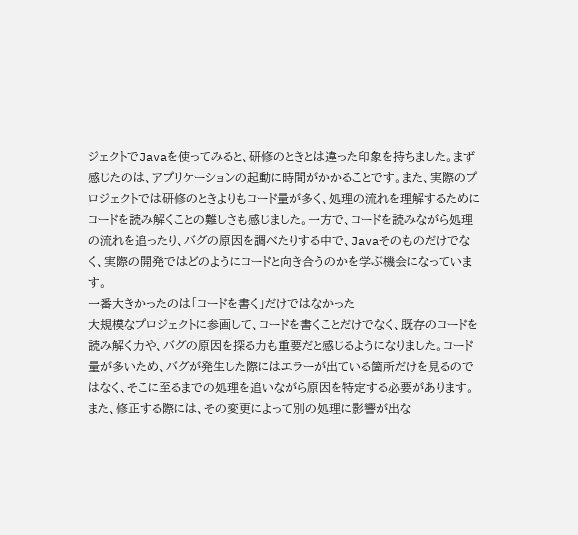ジェクトでJavaを使ってみると、研修のときとは違った印象を持ちました。まず感じたのは、アプリケーションの起動に時間がかかることです。また、実際のプロジェクトでは研修のときよりもコード量が多く、処理の流れを理解するためにコードを読み解くことの難しさも感じました。一方で、コードを読みながら処理の流れを追ったり、バグの原因を調べたりする中で、Javaそのものだけでなく、実際の開発ではどのようにコードと向き合うのかを学ぶ機会になっています。
一番大きかったのは「コードを書く」だけではなかった
大規模なプロジェクトに参画して、コードを書くことだけでなく、既存のコードを読み解く力や、バグの原因を探る力も重要だと感じるようになりました。コード量が多いため、バグが発生した際にはエラーが出ている箇所だけを見るのではなく、そこに至るまでの処理を追いながら原因を特定する必要があります。
また、修正する際には、その変更によって別の処理に影響が出な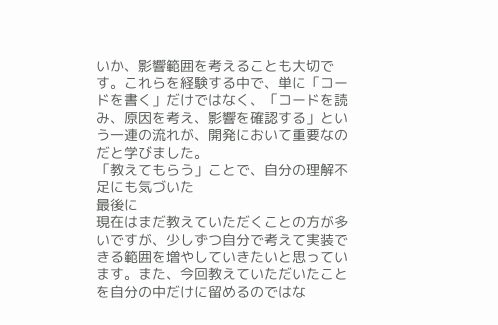いか、影響範囲を考えることも大切です。これらを経験する中で、単に「コードを書く」だけではなく、「コードを読み、原因を考え、影響を確認する」という一連の流れが、開発において重要なのだと学びました。
「教えてもらう」ことで、自分の理解不足にも気づいた
最後に
現在はまだ教えていただくことの方が多いですが、少しずつ自分で考えて実装できる範囲を増やしていきたいと思っています。また、今回教えていただいたことを自分の中だけに留めるのではな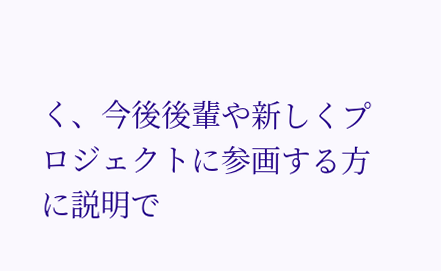く、今後後輩や新しくプロジェクトに参画する方に説明で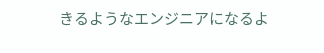きるようなエンジニアになるよ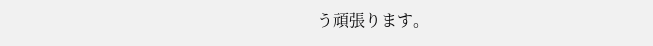う頑張ります。